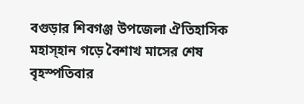বগুড়ার শিবগঞ্জ উপজেলা ঐতিহাসিক মহাস্হান গড়ে বৈশাখ মাসের শেষ বৃহস্পতিবার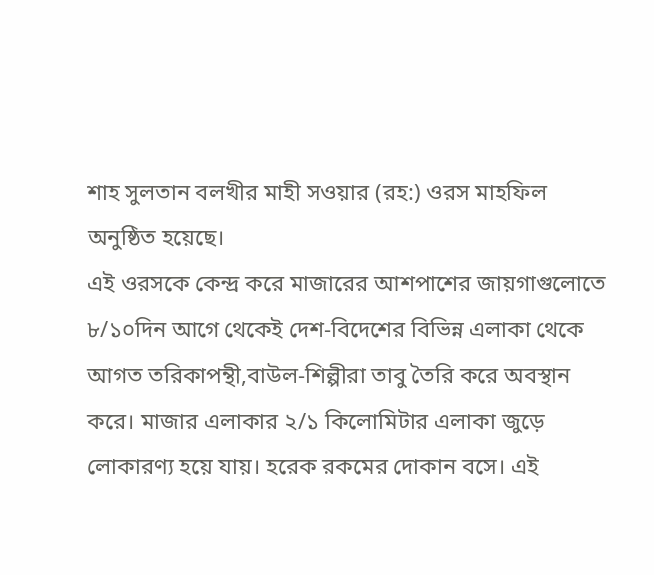শাহ সুলতান বলখীর মাহী সওয়ার (রহ:) ওরস মাহফিল অনুষ্ঠিত হয়েছে।
এই ওরসকে কেন্দ্র করে মাজারের আশপাশের জায়গাগুলোতে ৮/১০দিন আগে থেকেই দেশ-বিদেশের বিভিন্ন এলাকা থেকে আগত তরিকাপন্থী,বাউল-শিল্পীরা তাবু তৈরি করে অবস্থান করে। মাজার এলাকার ২/১ কিলোমিটার এলাকা জুড়ে লোকারণ্য হয়ে যায়। হরেক রকমের দোকান বসে। এই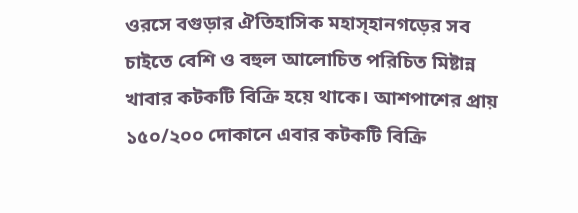ওরসে বগুড়ার ঐতিহাসিক মহাস্হানগড়ের সব চাইতে বেশি ও বহুল আলোচিত পরিচিত মিষ্টান্ন খাবার কটকটি বিক্রি হয়ে থাকে। আশপাশের প্রায় ১৫০/২০০ দোকানে এবার কটকটি বিক্রি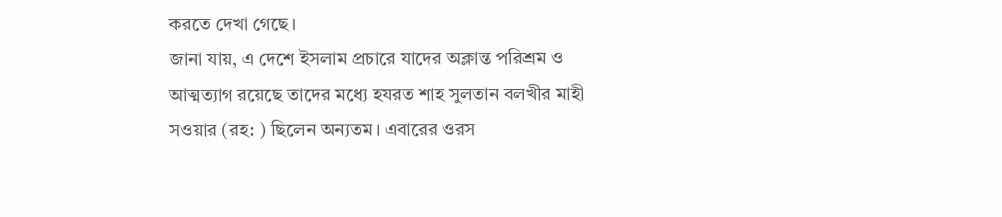করতে দেখা গেছে।
জানা যায়, এ দেশে ইসলাম প্রচারে যাদের অক্লান্ত পরিশ্রম ও আত্মত্যাগ রয়েছে তাদের মধ্যে হযরত শাহ সুলতান বলখীর মাহী সওয়ার (রহ: ) ছিলেন অন্যতম। এবারের ওরস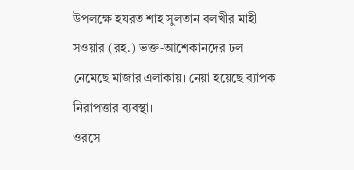উপলক্ষে হযরত শাহ সুলতান বলখীর মাহী সওয়ার (রহ.) ভক্ত-আশেকানদের ঢল নেমেছে মাজার এলাকায়। নেয়া হয়েছে ব্যাপক নিরাপত্তার ব্যবস্থা।
ওরসে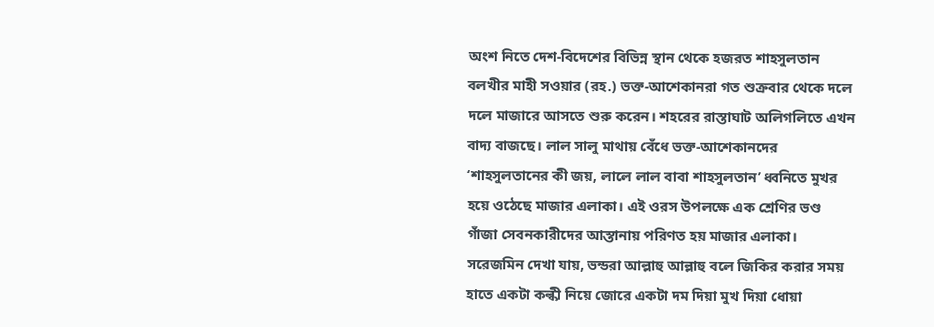অংশ নিতে দেশ-বিদেশের বিভিন্ন স্থান থেকে হজরত শাহসুলতান বলখীর মাহী সওয়ার (রহ.) ভক্ত-আশেকানরা গত শুক্রবার থেকে দলে দলে মাজারে আসতে শুরু করেন। শহরের রাস্তাঘাট অলিগলিতে এখন বাদ্য বাজছে। লাল সালু মাথায় বেঁধে ভক্ত-আশেকানদের ‘শাহসুলতানের কী জয়, লালে লাল বাবা শাহসুলতান’ ধ্বনিতে মুখর হয়ে ওঠেছে মাজার এলাকা। এই ওরস উপলক্ষে এক শ্রেণির ভণ্ড গাঁজা সেবনকারীদের আস্তানায় পরিণত হয় মাজার এলাকা।
সরেজমিন দেখা যায়, ভন্ডরা আল্লাহু আল্লাহু বলে জিকির করার সময় হাতে একটা কল্কী নিয়ে জোরে একটা দম দিয়া মুখ দিয়া ধোয়া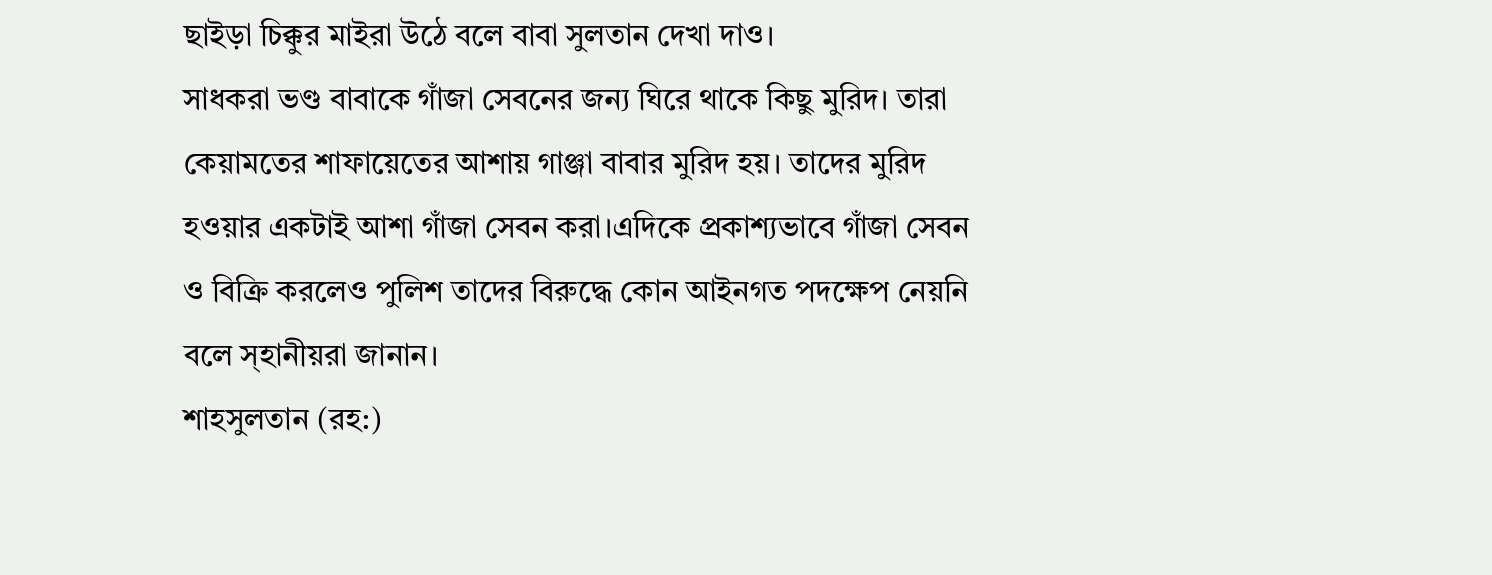ছাইড়া চিক্কুর মাইরা উঠে বলে বাবা সুলতান দেখা দাও।
সাধকরা ভণ্ড বাবাকে গাঁজা সেবনের জন্য ঘিরে থাকে কিছু মুরিদ। তারা কেয়ামতের শাফায়েতের আশায় গাঞ্জা বাবার মুরিদ হয়। তাদের মুরিদ হওয়ার একটাই আশা গাঁজা সেবন করা।এদিকে প্রকাশ্যভাবে গাঁজা সেবন ও বিক্রি করলেও পুলিশ তাদের বিরুদ্ধে কোন আইনগত পদক্ষেপ নেয়নি বলে স্হানীয়রা জানান।
শাহসুলতান (রহ:)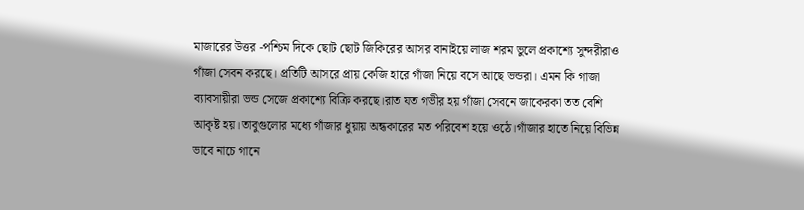মাজারের উত্তর -পশ্চিম দিকে ছোট ছোট জিকিরের আসর বানাইয়ে লাজ শরম ভুলে প্রকাশ্যে সুন্দরীরাও গাঁজা সেবন করছে। প্রতিটি আসরে প্রায় কেজি হারে গাঁজা নিয়ে বসে আছে ভন্ডরা। এমন কি গাজা ব্যাবসায়ীরা ভন্ড সেজে প্রকাশ্যে বিক্রি করছে।রাত যত গভীর হয় গাঁজা সেবনে জাকেরকা তত বেশি আকৃষ্ট হয়।তাবুগুলোর মধ্যে গাঁজার ধুয়ায় অন্ধকারের মত পরিবেশ হয়ে ওঠে।গাঁজার হাতে নিয়ে বিভিন্ন ভাবে নাচে গানে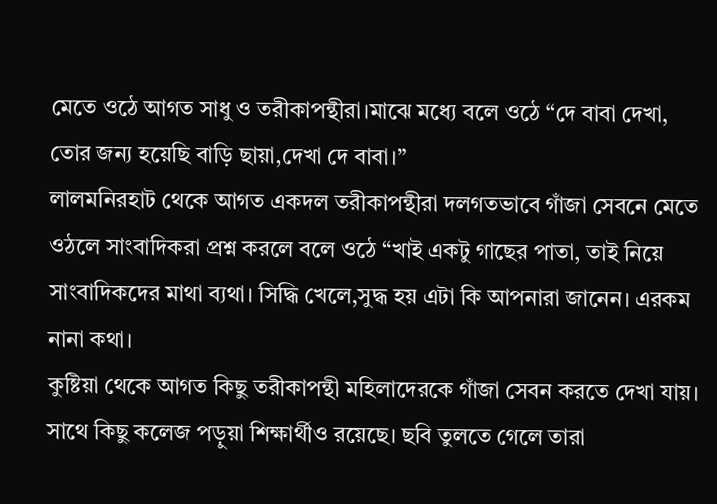মেতে ওঠে আগত সাধু ও তরীকাপন্থীরা।মাঝে মধ্যে বলে ওঠে “দে বাবা দেখা, তোর জন্য হয়েছি বাড়ি ছায়া,দেখা দে বাবা।”
লালমনিরহাট থেকে আগত একদল তরীকাপন্থীরা দলগতভাবে গাঁজা সেবনে মেতে ওঠলে সাংবাদিকরা প্রশ্ন করলে বলে ওঠে “খাই একটু গাছের পাতা, তাই নিয়ে সাংবাদিকদের মাথা ব্যথা। সিদ্ধি খেলে,সুদ্ধ হয় এটা কি আপনারা জানেন। এরকম নানা কথা।
কুষ্টিয়া থেকে আগত কিছু তরীকাপন্থী মহিলাদেরকে গাঁজা সেবন করতে দেখা যায়। সাথে কিছু কলেজ পড়ুয়া শিক্ষার্থীও রয়েছে। ছবি তুলতে গেলে তারা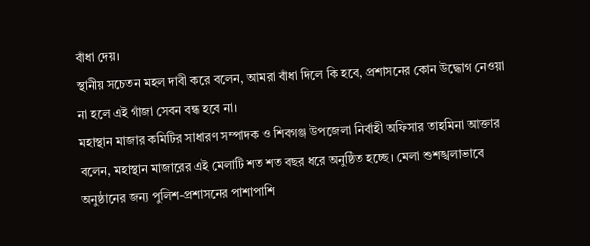বাঁধা দেয়।
স্থানীয় সচেতন মহল দাবী করে বলেন, আমরা বাঁধা দিলে কি হবে, প্রশাসনের কোন উদ্ধোগ নেওয়া না হলে এই গাঁজা সেবন বন্ধ হবে না।
মহাস্থান মাজার কমিটির সাধারণ সম্পাদক ও শিবগঞ্জ উপজেলা নির্বাহী অফিসার তাহমিনা আক্তার বলেন, মহাস্থান মাজারের এই মেলাটি শত শত বছর ধরে অনুষ্ঠিত হচ্ছে। মেলা শুশঙ্খলাভাবে অনুষ্ঠানের জন্য পুলিশ-প্রশাসনের পাশাপাশি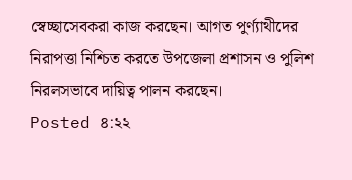স্বেচ্ছাসেবকরা কাজ করছেন। আগত পুর্ণ্যাথীদের নিরাপত্তা নিশ্চিত করতে উপজেলা প্রশাসন ও পুলিশ নিরলসভাবে দায়িত্ব পালন করছেন।
Posted ৪:২২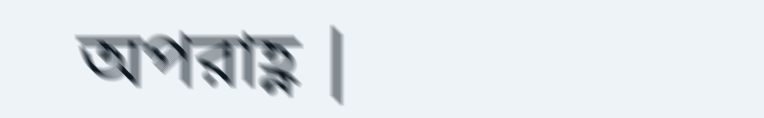অপরাহ্ণ |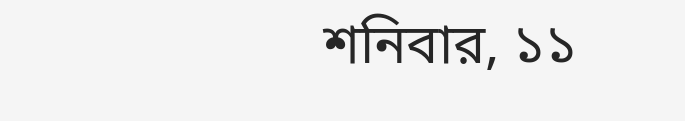শনিবার, ১১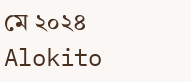মে ২০২৪
Alokito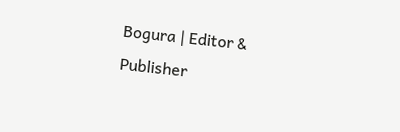Bogura | Editor & Publisher